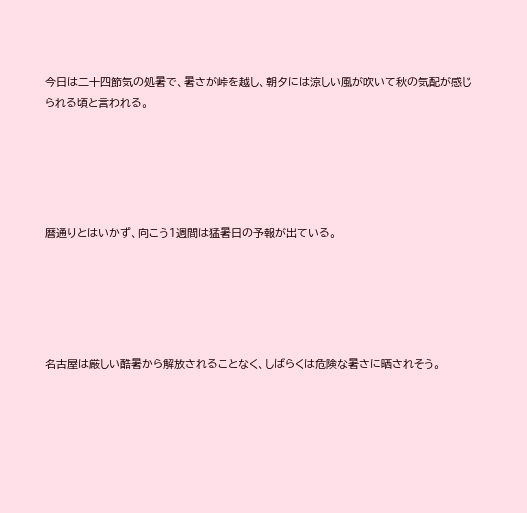今日は二十四節気の処暑で、暑さが峠を越し、朝夕には涼しい風が吹いて秋の気配が感じられる頃と言われる。





暦通りとはいかず、向こう1週間は猛暑日の予報が出ている。





名古屋は厳しい酷暑から解放されることなく、しばらくは危険な暑さに晒されそう。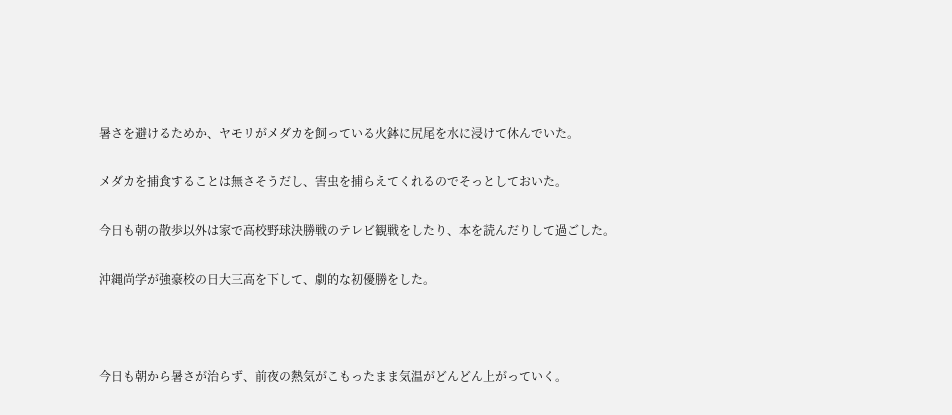暑さを避けるためか、ヤモリがメダカを飼っている火鉢に尻尾を水に浸けて休んでいた。

メダカを捕食することは無さそうだし、害虫を捕らえてくれるのでそっとしておいた。

今日も朝の散歩以外は家で高校野球決勝戦のテレビ観戦をしたり、本を読んだりして過ごした。

沖縄尚学が強豪校の日大三高を下して、劇的な初優勝をした。



今日も朝から暑さが治らず、前夜の熱気がこもったまま気温がどんどん上がっていく。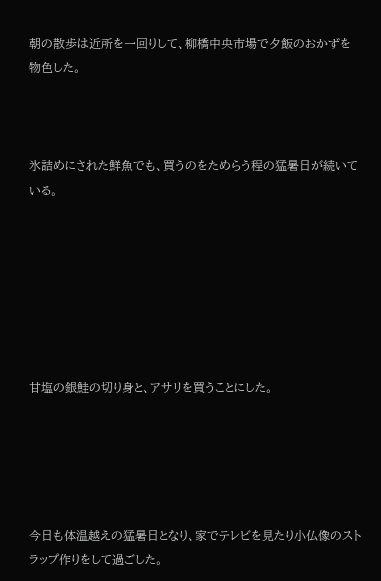朝の散歩は近所を一回りして、柳橋中央市場で夕飯のおかずを物色した。



氷詰めにされた鮮魚でも、買うのをためらう程の猛暑日が続いている。







甘塩の銀鮭の切り身と、アサリを買うことにした。





今日も体温越えの猛暑日となり、家でテレビを見たり小仏像のストラップ作りをして過ごした。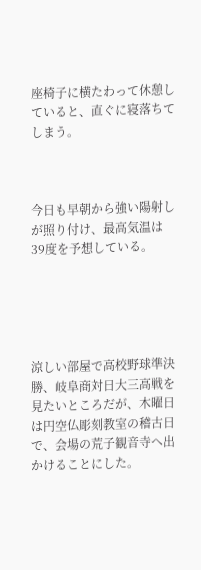座椅子に横たわって休憩していると、直ぐに寝落ちてしまう。



今日も早朝から強い陽射しが照り付け、最高気温は39度を予想している。





涼しい部屋で高校野球準決勝、岐阜商対日大三高戦を見たいところだが、木曜日は円空仏彫刻教室の稽古日で、会場の荒子観音寺へ出かけることにした。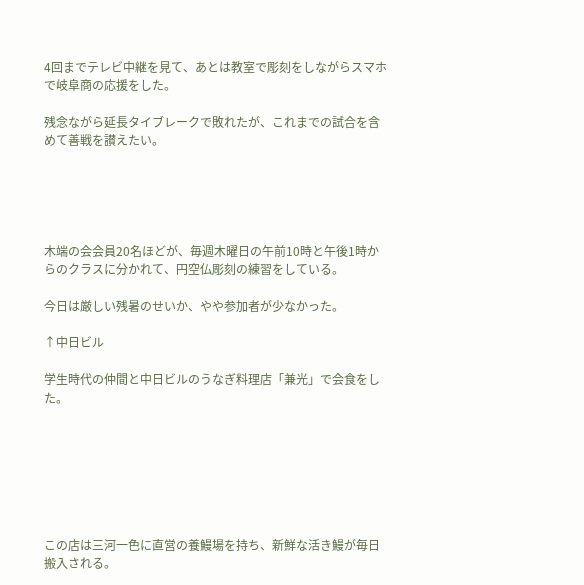4回までテレビ中継を見て、あとは教室で彫刻をしながらスマホで岐阜商の応援をした。

残念ながら延長タイブレークで敗れたが、これまでの試合を含めて善戦を讃えたい。





木端の会会員20名ほどが、毎週木曜日の午前10時と午後1時からのクラスに分かれて、円空仏彫刻の練習をしている。

今日は厳しい残暑のせいか、やや参加者が少なかった。

↑中日ビル

学生時代の仲間と中日ビルのうなぎ料理店「兼光」で会食をした。







この店は三河一色に直営の養鰻場を持ち、新鮮な活き鰻が毎日搬入される。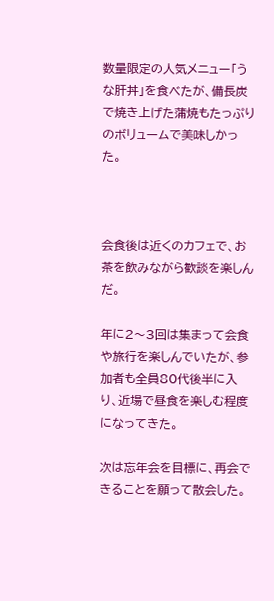数量限定の人気メニュー「うな肝丼」を食べたが、備長炭で焼き上げた蒲焼もたっぷりのボリュームで美味しかった。



会食後は近くのカフェで、お茶を飲みながら歓談を楽しんだ。

年に2〜3回は集まって会食や旅行を楽しんでいたが、参加者も全員80代後半に入り、近場で昼食を楽しむ程度になってきた。

次は忘年会を目標に、再会できることを願って散会した。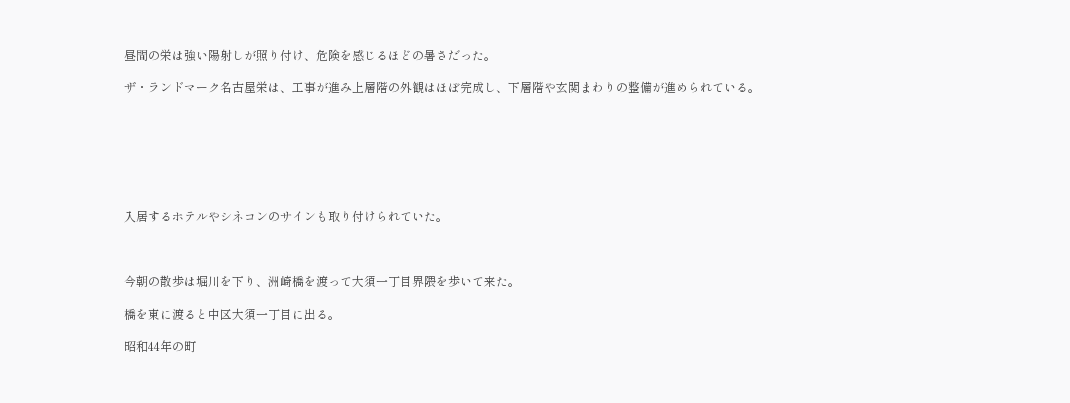昼間の栄は強い陽射しが照り付け、危険を感じるほどの暑さだった。

ザ・ランドマーク名古屋栄は、工事が進み上層階の外観はほぼ完成し、下層階や玄関まわりの整備が進められている。







入居するホテルやシネコンのサインも取り付けられていた。



今朝の散歩は堀川を下り、洲崎橋を渡って大須一丁目界隈を歩いて来た。

橋を東に渡ると中区大須一丁目に出る。

昭和44年の町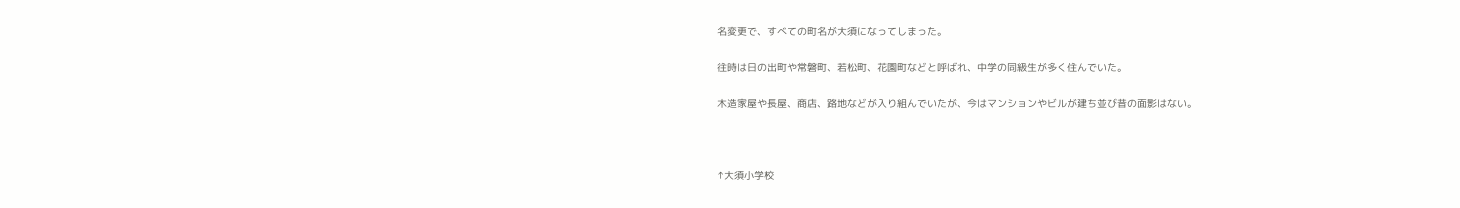名変更で、すべての町名が大須になってしまった。

往時は日の出町や常磐町、若松町、花園町などと呼ばれ、中学の同級生が多く住んでいた。

木造家屋や長屋、商店、路地などが入り組んでいたが、今はマンションやビルが建ち並び昔の面影はない。



↑大須小学校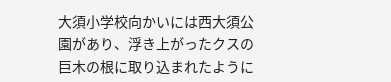大須小学校向かいには西大須公園があり、浮き上がったクスの巨木の根に取り込まれたように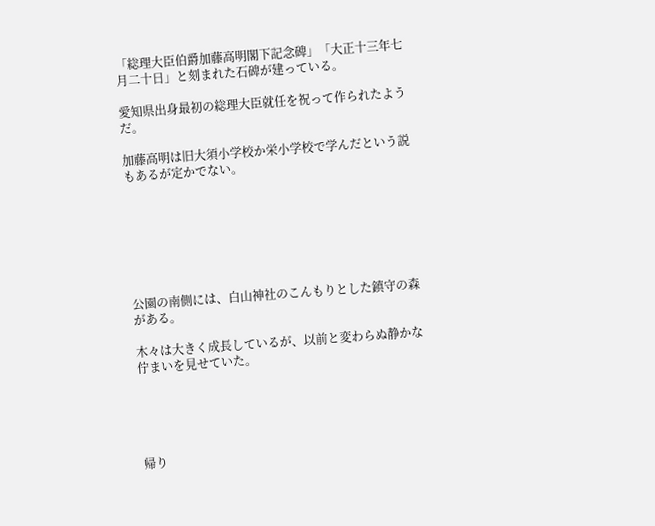「総理大臣伯爵加藤高明閣下記念碑」「大正十三年七月二十日」と刻まれた石碑が建っている。

愛知県出身最初の総理大臣就任を祝って作られたようだ。

加藤高明は旧大須小学校か栄小学校で学んだという説もあるが定かでない。







公園の南側には、白山神社のこんもりとした鎮守の森がある。

木々は大きく成長しているが、以前と変わらぬ静かな佇まいを見せていた。





帰り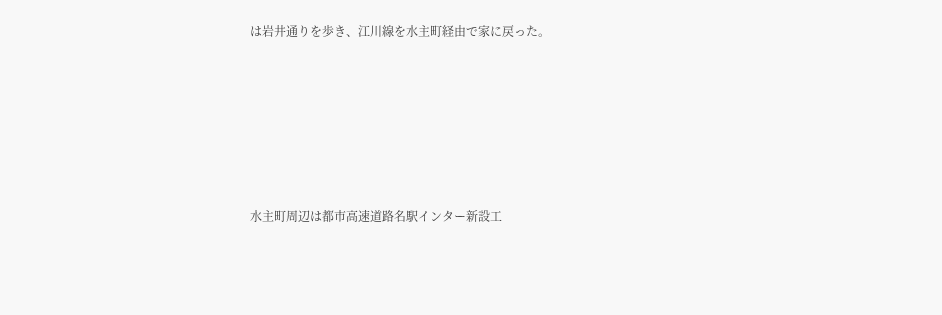は岩井通りを歩き、江川線を水主町経由で家に戻った。







水主町周辺は都市高速道路名駅インター新設工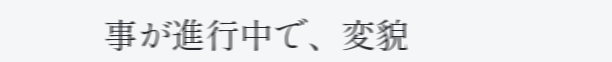事が進行中で、変貌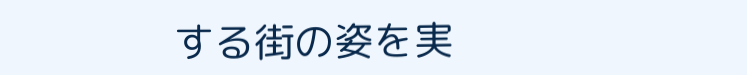する街の姿を実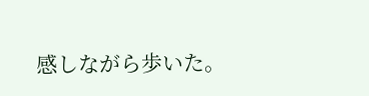感しながら歩いた。